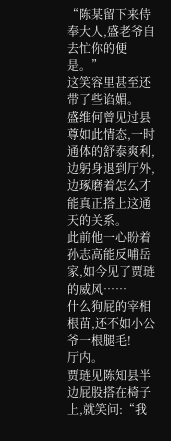“陈某留下来侍奉大人,盛老爷自去忙你的便是。”
这笑容里甚至还带了些谄媚。
盛维何曾见过县尊如此情态,一时通体的舒泰爽利,边躬身退到厅外,边琢磨着怎么才能真正搭上这通天的关系。
此前他一心盼着孙志高能反哺岳家,如今见了贾琏的威风……
什么狗屁的宰相根苗,还不如小公爷一根腿毛!
厅内。
贾琏见陈知县半边屁股搭在椅子上,就笑问:“我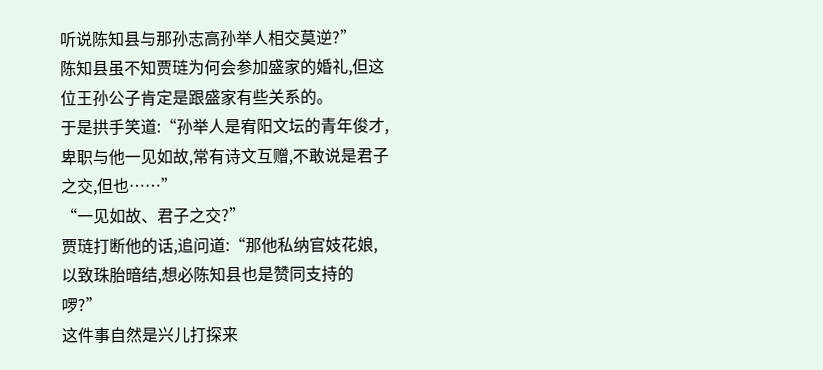听说陈知县与那孙志高孙举人相交莫逆?”
陈知县虽不知贾琏为何会参加盛家的婚礼,但这位王孙公子肯定是跟盛家有些关系的。
于是拱手笑道:“孙举人是宥阳文坛的青年俊才,卑职与他一见如故,常有诗文互赠,不敢说是君子之交,但也……”
“一见如故、君子之交?”
贾琏打断他的话,追问道:“那他私纳官妓花娘,以致珠胎暗结,想必陈知县也是赞同支持的啰?”
这件事自然是兴儿打探来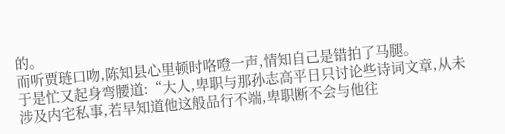的。
而听贾琏口吻,陈知县心里顿时咯噔一声,情知自己是错拍了马腿。
于是忙又起身弯腰道:“大人,卑职与那孙志高平日只讨论些诗词文章,从未涉及内宅私事,若早知道他这般品行不端,卑职断不会与他往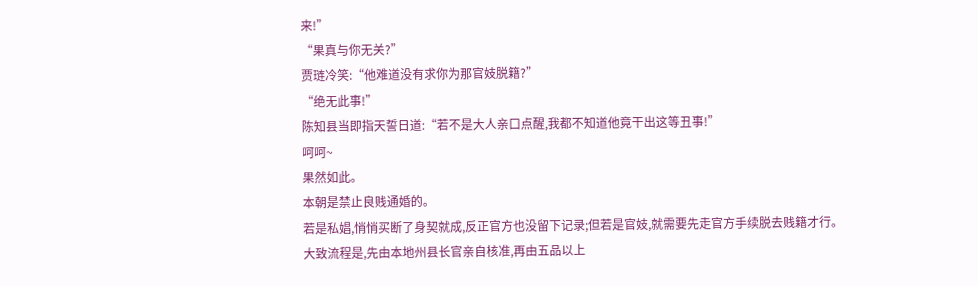来!”
“果真与你无关?”
贾琏冷笑:“他难道没有求你为那官妓脱籍?”
“绝无此事!”
陈知县当即指天誓日道:“若不是大人亲口点醒,我都不知道他竟干出这等丑事!”
呵呵~
果然如此。
本朝是禁止良贱通婚的。
若是私娼,悄悄买断了身契就成,反正官方也没留下记录;但若是官妓,就需要先走官方手续脱去贱籍才行。
大致流程是,先由本地州县长官亲自核准,再由五品以上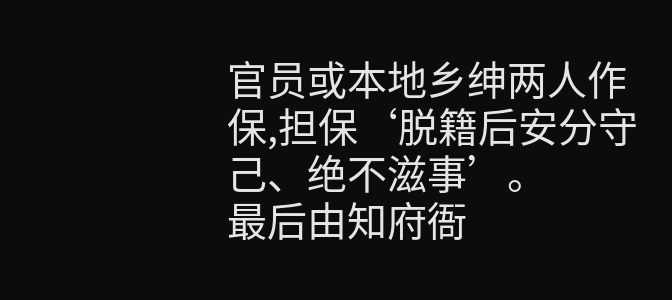官员或本地乡绅两人作保,担保‘脱籍后安分守己、绝不滋事’。
最后由知府衙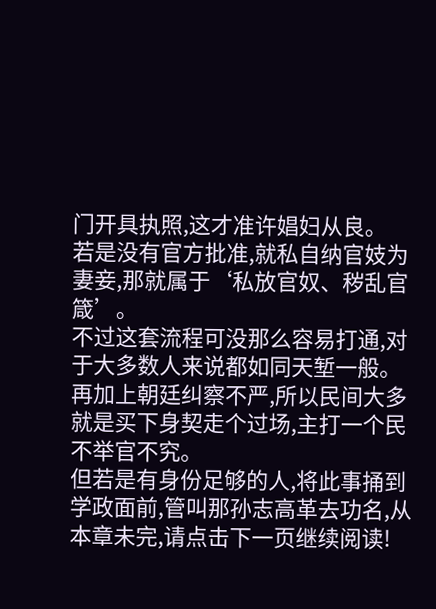门开具执照,这才准许娼妇从良。
若是没有官方批准,就私自纳官妓为妻妾,那就属于‘私放官奴、秽乱官箴’。
不过这套流程可没那么容易打通,对于大多数人来说都如同天堑一般。
再加上朝廷纠察不严,所以民间大多就是买下身契走个过场,主打一个民不举官不究。
但若是有身份足够的人,将此事捅到学政面前,管叫那孙志高革去功名,从
本章未完,请点击下一页继续阅读!